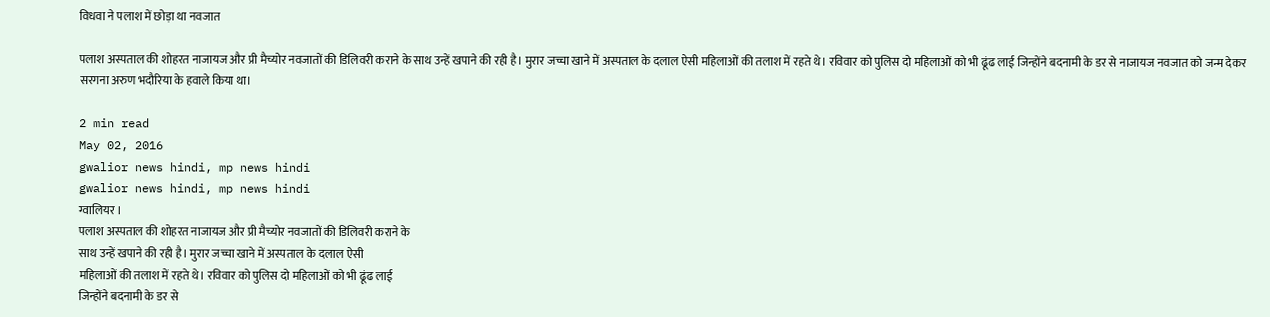विधवा ने पलाश में छोड़ा था नवजात

पलाश अस्पताल की शोहरत नाजायज और प्री मैच्योर नवजातों की डिलिवरी कराने के साथ उन्हें खपाने की रही है। मुरार जच्चा खाने में अस्पताल के दलाल ऐसी महिलाओं की तलाश में रहते थे। रविवार को पुलिस दो महिलाओं को भी ढूंढ लाई जिन्होंने बदनामी के डर से नाजायज नवजात को जन्म देकर सरगना अरुण भदौरिया के हवाले किया था।

2 min read
May 02, 2016
gwalior news hindi, mp news hindi
gwalior news hindi, mp news hindi
ग्वालियर ।
पलाश अस्पताल की शोहरत नाजायज और प्री मैच्योर नवजातों की डिलिवरी कराने के
साथ उन्हें खपाने की रही है। मुरार जच्चा खाने में अस्पताल के दलाल ऐसी
महिलाओं की तलाश में रहते थे। रविवार को पुलिस दो महिलाओं को भी ढूंढ लाई
जिन्होंने बदनामी के डर से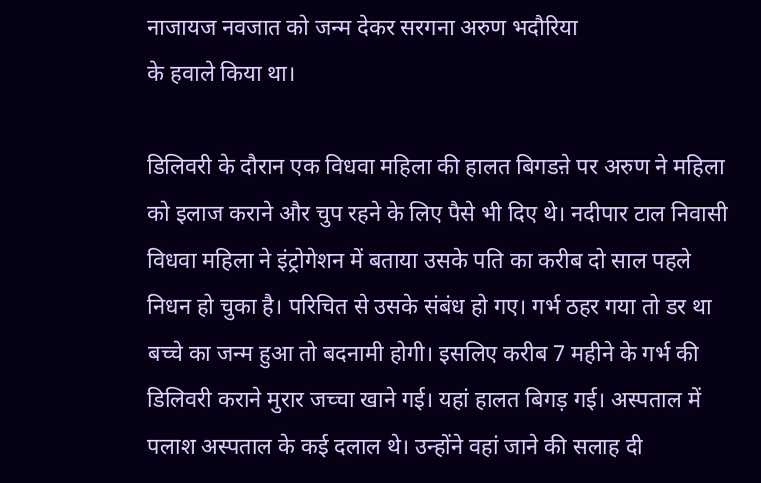नाजायज नवजात को जन्म देकर सरगना अरुण भदौरिया
के हवाले किया था।

डिलिवरी के दौरान एक विधवा महिला की हालत बिगडऩे पर अरुण ने महिला को इलाज कराने और चुप रहने के लिए पैसे भी दिए थे। नदीपार टाल निवासी विधवा महिला ने इंट्रोगेशन में बताया उसके पति का करीब दो साल पहले निधन हो चुका है। परिचित से उसके संबंध हो गए। गर्भ ठहर गया तो डर था बच्चे का जन्म हुआ तो बदनामी होगी। इसलिए करीब 7 महीने के गर्भ की डिलिवरी कराने मुरार जच्चा खाने गई। यहां हालत बिगड़ गई। अस्पताल में पलाश अस्पताल के कई दलाल थे। उन्होंने वहां जाने की सलाह दी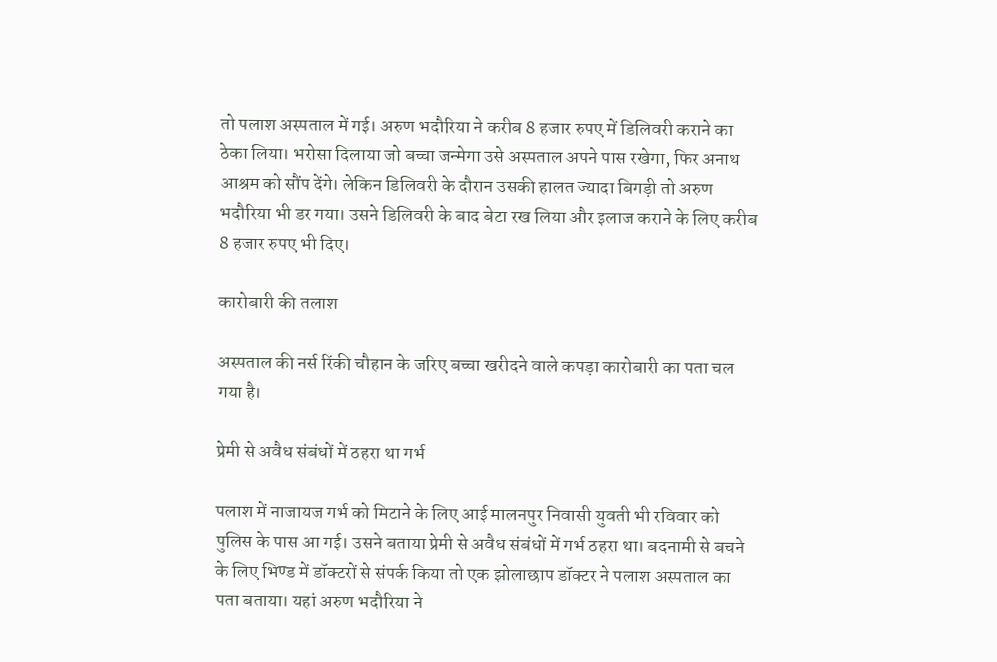तो पलाश अस्पताल में गई। अरुण भदौरिया ने करीब 8 हजार रुपए में डिलिवरी कराने का ठेका लिया। भरोसा दिलाया जो बच्चा जन्मेगा उसे अस्पताल अपने पास रखेगा, फिर अनाथ आश्रम को सौंप देंगे। लेकिन डिलिवरी के दौरान उसकी हालत ज्यादा बिगड़ी तो अरुण भदौरिया भी डर गया। उसने डिलिवरी के बाद बेटा रख लिया और इलाज कराने के लिए करीब 8 हजार रुपए भी दिए।

कारोबारी की तलाश

अस्पताल की नर्स रिंकी चौहान के जरिए बच्चा खरीदने वाले कपड़ा कारोबारी का पता चल गया है।

प्रेमी से अवैध संबंधों में ठहरा था गर्भ

पलाश में नाजायज गर्भ को मिटाने के लिए आई मालनपुर निवासी युवती भी रविवार को पुलिस के पास आ गई। उसने बताया प्रेमी से अवैध संबंधों में गर्भ ठहरा था। बदनामी से बचने के लिए भिण्ड में डॉक्टरों से संपर्क किया तो एक झोलाछाप डॉक्टर ने पलाश अस्पताल का पता बताया। यहां अरुण भदौरिया ने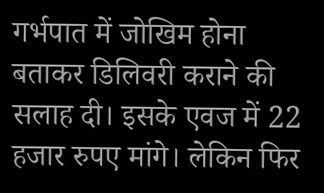गर्भपात में जोखिम होना बताकर डिलिवरी कराने की सलाह दी। इसके एवज में 22 हजार रुपए मांगे। लेकिन फिर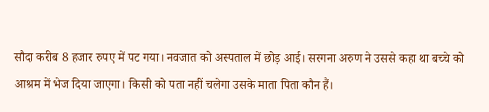सौदा करीब 8 हजार रुपए में पट गया। नवजात को अस्पताल में छोड़ आई। सरगना अरुण ने उससे कहा था बच्चे को आश्रम में भेज दिया जाएगा। किसी को पता नहीं चलेगा उसके माता पिता कौन हैं।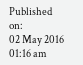Published on:
02 May 2016 01:16 am